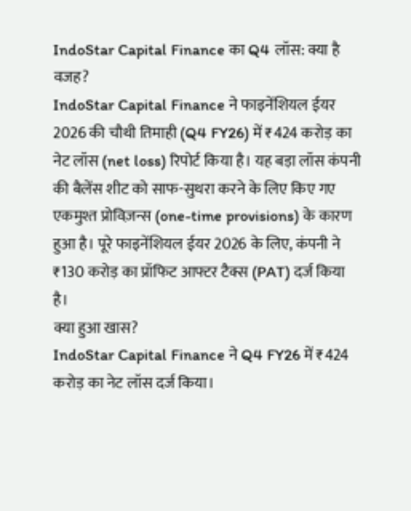IndoStar Capital Finance का Q4 लॉस: क्या है वजह?
IndoStar Capital Finance ने फाइनेंशियल ईयर 2026 की चौथी तिमाही (Q4 FY26) में ₹424 करोड़ का नेट लॉस (net loss) रिपोर्ट किया है। यह बड़ा लॉस कंपनी की बैलेंस शीट को साफ-सुथरा करने के लिए किए गए एकमुश्त प्रोविज़न्स (one-time provisions) के कारण हुआ है। पूरे फाइनेंशियल ईयर 2026 के लिए, कंपनी ने ₹130 करोड़ का प्रॉफिट आफ्टर टैक्स (PAT) दर्ज किया है।
क्या हुआ खास?
IndoStar Capital Finance ने Q4 FY26 में ₹424 करोड़ का नेट लॉस दर्ज किया।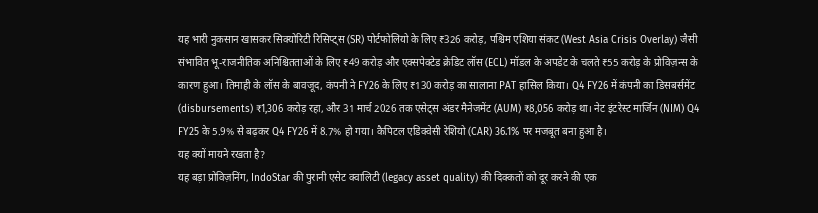यह भारी नुकसान खासकर सिक्योरिटी रिसिप्ट्स (SR) पोर्टफोलियो के लिए ₹326 करोड़, पश्चिम एशिया संकट (West Asia Crisis Overlay) जैसी संभावित भू-राजनीतिक अनिश्चितताओं के लिए ₹49 करोड़ और एक्सपेक्टेड क्रेडिट लॉस (ECL) मॉडल के अपडेट के चलते ₹55 करोड़ के प्रोविज़न्स के कारण हुआ। तिमाही के लॉस के बावजूद, कंपनी ने FY26 के लिए ₹130 करोड़ का सालाना PAT हासिल किया। Q4 FY26 में कंपनी का डिसबर्समेंट (disbursements) ₹1,306 करोड़ रहा, और 31 मार्च 2026 तक एसेट्स अंडर मैनेजमेंट (AUM) ₹8,056 करोड़ था। नेट इंटरेस्ट मार्जिन (NIM) Q4 FY25 के 5.9% से बढ़कर Q4 FY26 में 8.7% हो गया। कैपिटल एडिक्वेसी रेशियो (CAR) 36.1% पर मजबूत बना हुआ है।
यह क्यों मायने रखता है?
यह बड़ा प्रोविज़निंग, IndoStar की पुरानी एसेट क्वालिटी (legacy asset quality) की दिक्कतों को दूर करने की एक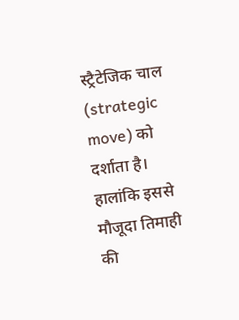स्ट्रैटेजिक चाल (strategic move) को दर्शाता है। हालांकि इससे मौजूदा तिमाही की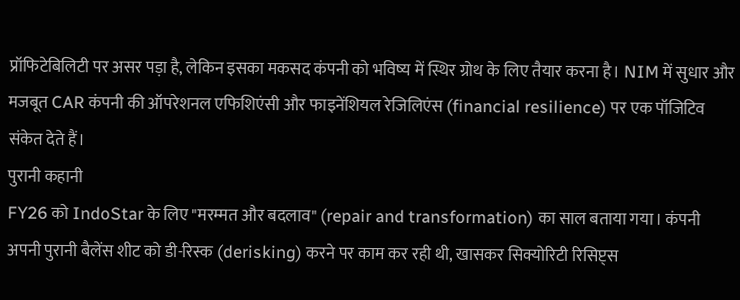प्रॉफिटेबिलिटी पर असर पड़ा है, लेकिन इसका मकसद कंपनी को भविष्य में स्थिर ग्रोथ के लिए तैयार करना है। NIM में सुधार और मजबूत CAR कंपनी की ऑपरेशनल एफिशिएंसी और फाइनेंशियल रेजिलिएंस (financial resilience) पर एक पॉजिटिव संकेत देते हैं।
पुरानी कहानी
FY26 को IndoStar के लिए "मरम्मत और बदलाव" (repair and transformation) का साल बताया गया। कंपनी अपनी पुरानी बैलेंस शीट को डी-रिस्क (derisking) करने पर काम कर रही थी, खासकर सिक्योरिटी रिसिप्ट्स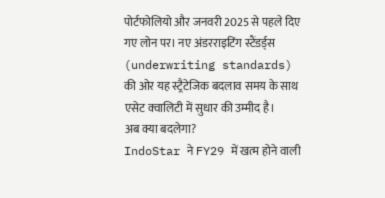पोर्टफोलियो और जनवरी 2025 से पहले दिए गए लोन पर। नए अंडरराइटिंग स्टैंडर्ड्स (underwriting standards) की ओर यह स्ट्रैटेजिक बदलाव समय के साथ एसेट क्वालिटी में सुधार की उम्मीद है।
अब क्या बदलेगा?
IndoStar ने FY29 में खत्म होने वाली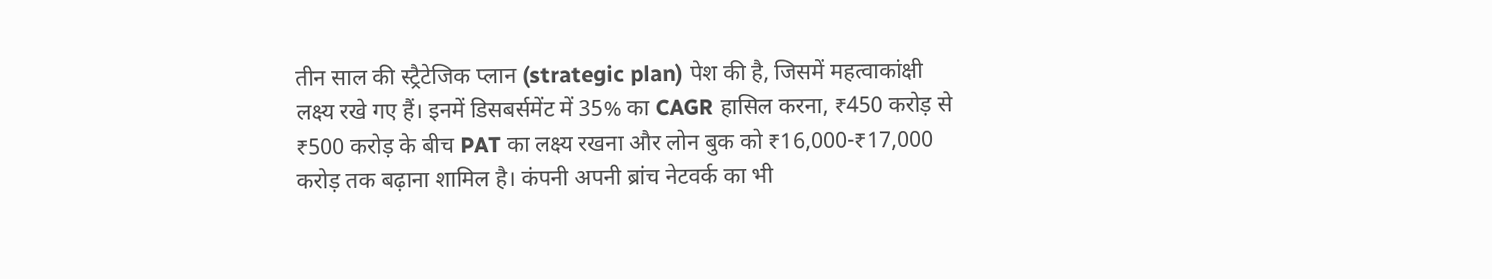तीन साल की स्ट्रैटेजिक प्लान (strategic plan) पेश की है, जिसमें महत्वाकांक्षी लक्ष्य रखे गए हैं। इनमें डिसबर्समेंट में 35% का CAGR हासिल करना, ₹450 करोड़ से ₹500 करोड़ के बीच PAT का लक्ष्य रखना और लोन बुक को ₹16,000-₹17,000 करोड़ तक बढ़ाना शामिल है। कंपनी अपनी ब्रांच नेटवर्क का भी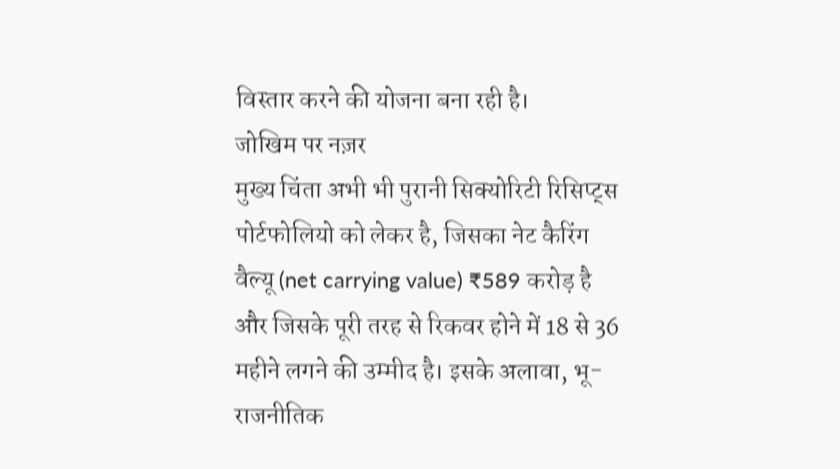विस्तार करने की योजना बना रही है।
जोखिम पर नज़र
मुख्य चिंता अभी भी पुरानी सिक्योरिटी रिसिप्ट्स पोर्टफोलियो को लेकर है, जिसका नेट कैरिंग वैल्यू (net carrying value) ₹589 करोड़ है और जिसके पूरी तरह से रिकवर होने में 18 से 36 महीने लगने की उम्मीद है। इसके अलावा, भू-राजनीतिक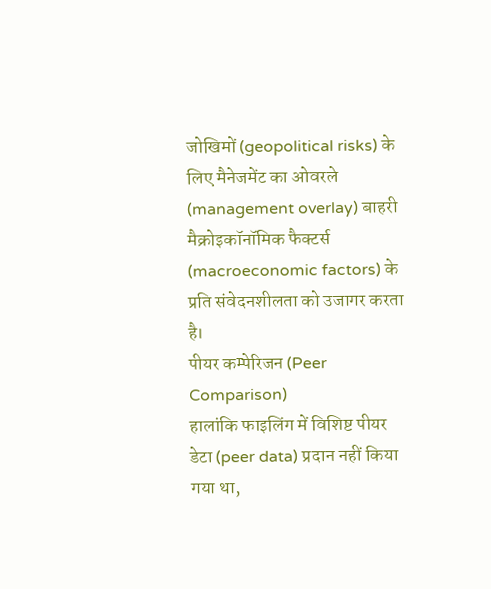जोखिमों (geopolitical risks) के लिए मैनेजमेंट का ओवरले (management overlay) बाहरी मैक्रोइकॉनॉमिक फैक्टर्स (macroeconomic factors) के प्रति संवेदनशीलता को उजागर करता है।
पीयर कम्पेरिजन (Peer Comparison)
हालांकि फाइलिंग में विशिष्ट पीयर डेटा (peer data) प्रदान नहीं किया गया था,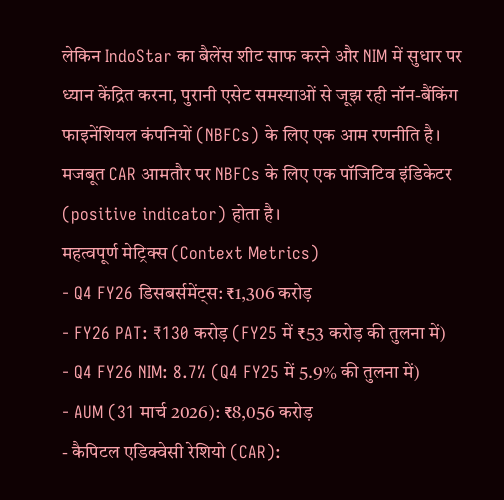लेकिन IndoStar का बैलेंस शीट साफ करने और NIM में सुधार पर ध्यान केंद्रित करना, पुरानी एसेट समस्याओं से जूझ रही नॉन-बैंकिंग फाइनेंशियल कंपनियों (NBFCs) के लिए एक आम रणनीति है। मजबूत CAR आमतौर पर NBFCs के लिए एक पॉजिटिव इंडिकेटर (positive indicator) होता है।
महत्वपूर्ण मेट्रिक्स (Context Metrics)
- Q4 FY26 डिसबर्समेंट्स: ₹1,306 करोड़
- FY26 PAT: ₹130 करोड़ (FY25 में ₹53 करोड़ की तुलना में)
- Q4 FY26 NIM: 8.7% (Q4 FY25 में 5.9% की तुलना में)
- AUM (31 मार्च 2026): ₹8,056 करोड़
- कैपिटल एडिक्वेसी रेशियो (CAR):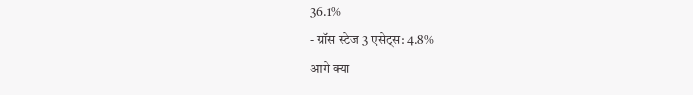36.1%
- ग्रॉस स्टेज 3 एसेट्स: 4.8%
आगे क्या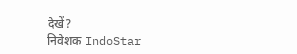देखें?
निवेशक IndoStar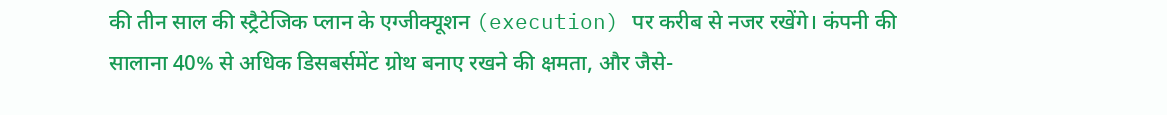की तीन साल की स्ट्रैटेजिक प्लान के एग्जीक्यूशन (execution) पर करीब से नजर रखेंगे। कंपनी की सालाना 40% से अधिक डिसबर्समेंट ग्रोथ बनाए रखने की क्षमता, और जैसे-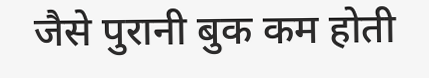जैसे पुरानी बुक कम होती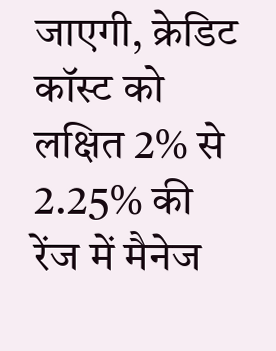जाएगी, क्रेडिट कॉस्ट को लक्षित 2% से 2.25% की रेंज में मैनेज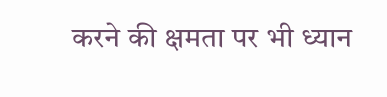करने की क्षमता पर भी ध्यान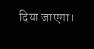दिया जाएगा।